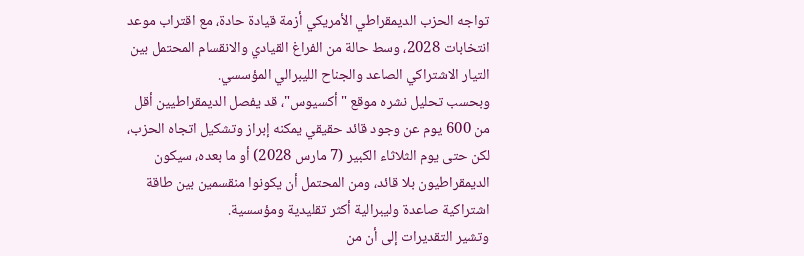تواجه الحزب الديمقراطي الأمريكي أزمة قيادة حادة، مع اقتراب موعد انتخابات 2028، وسط حالة من الفراغ القيادي والانقسام المحتمل بين التيار الاشتراكي الصاعد والجناح الليبرالي المؤسسي.
وبحسب تحليل نشره موقع "أكسيوس"، قد يفصل الديمقراطيين أقل من 600 يوم عن وجود قائد حقيقي يمكنه إبراز وتشكيل اتجاه الحزب، لكن حتى يوم الثلاثاء الكبير (7 مارس 2028) أو ما بعده، سيكون الديمقراطيون بلا قائد، ومن المحتمل أن يكونوا منقسمين بين طاقة اشتراكية صاعدة وليبرالية أكثر تقليدية ومؤسسية.
وتشير التقديرات إلى أن من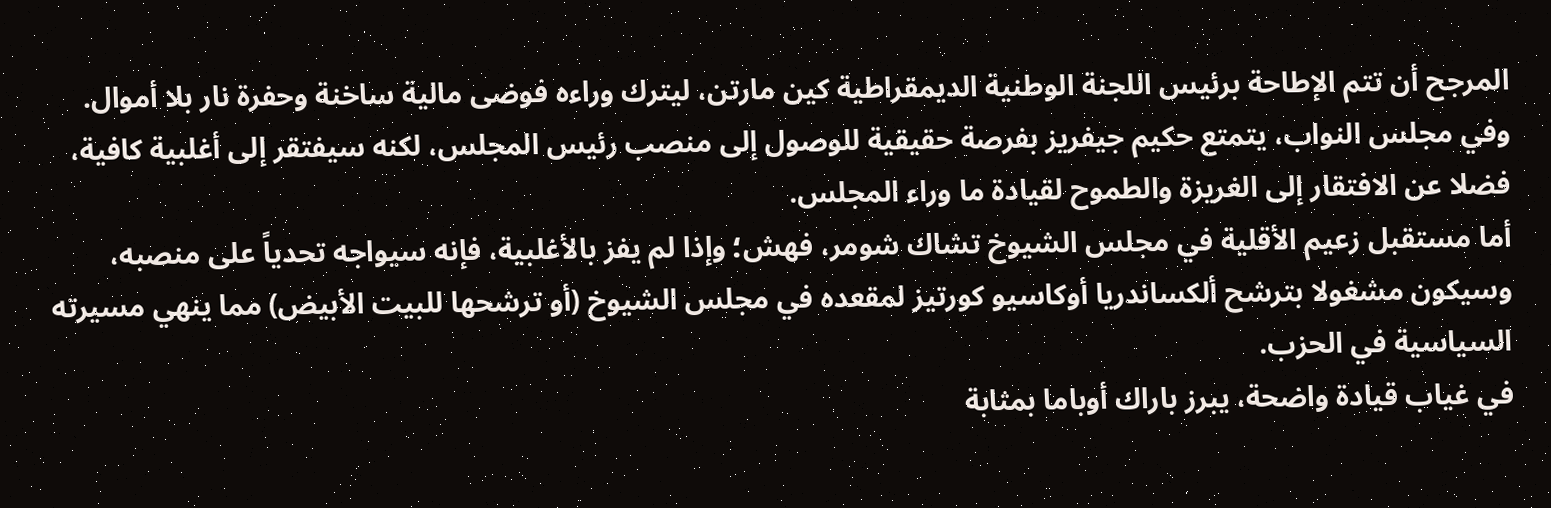المرجح أن تتم الإطاحة برئيس اللجنة الوطنية الديمقراطية كين مارتن، ليترك وراءه فوضى مالية ساخنة وحفرة نار بلا أموال. وفي مجلس النواب، يتمتع حكيم جيفريز بفرصة حقيقية للوصول إلى منصب رئيس المجلس، لكنه سيفتقر إلى أغلبية كافية، فضلا عن الافتقار إلى الغريزة والطموح لقيادة ما وراء المجلس.
أما مستقبل زعيم الأقلية في مجلس الشيوخ تشاك شومر، فهش؛ وإذا لم يفز بالأغلبية، فإنه سيواجه تحدياً على منصبه، وسيكون مشغولا بترشح ألكساندريا أوكاسيو كورتيز لمقعده في مجلس الشيوخ (أو ترشحها للبيت الأبيض) مما ينهي مسيرته السياسية في الحزب.
في غياب قيادة واضحة، يبرز باراك أوباما بمثابة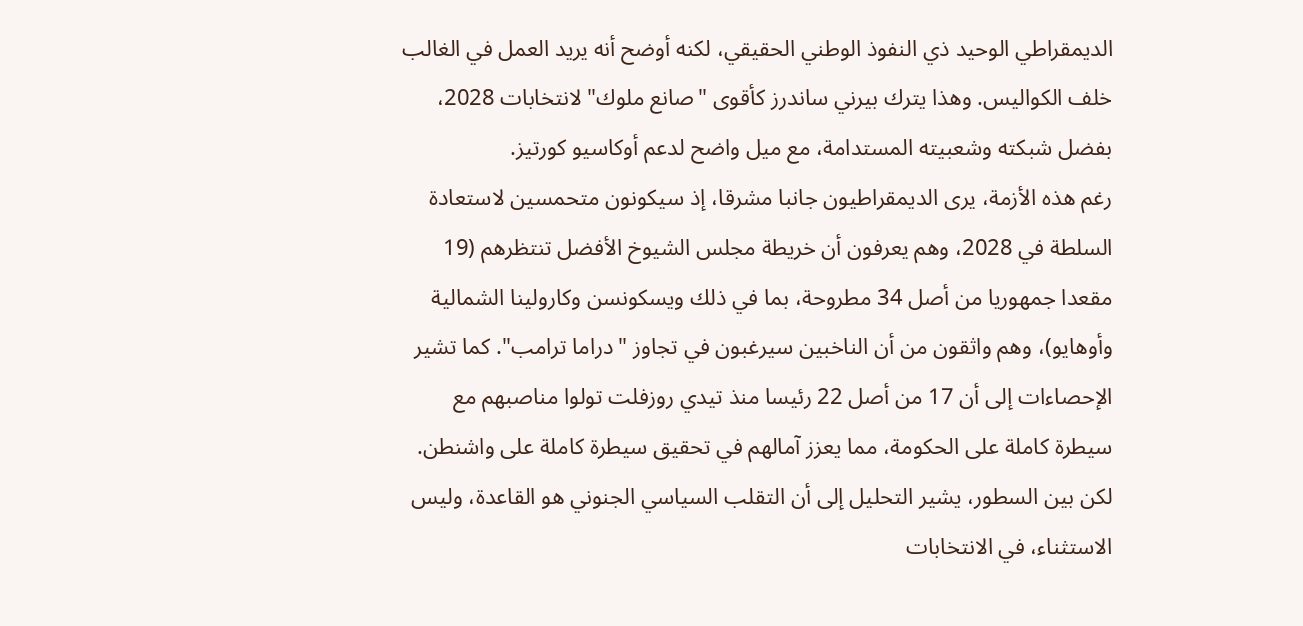الديمقراطي الوحيد ذي النفوذ الوطني الحقيقي، لكنه أوضح أنه يريد العمل في الغالب خلف الكواليس. وهذا يترك بيرني ساندرز كأقوى "صانع ملوك" لانتخابات 2028، بفضل شبكته وشعبيته المستدامة، مع ميل واضح لدعم أوكاسيو كورتيز.
رغم هذه الأزمة، يرى الديمقراطيون جانبا مشرقا، إذ سيكونون متحمسين لاستعادة السلطة في 2028، وهم يعرفون أن خريطة مجلس الشيوخ الأفضل تنتظرهم (19 مقعدا جمهوريا من أصل 34 مطروحة، بما في ذلك ويسكونسن وكارولينا الشمالية وأوهايو)، وهم واثقون من أن الناخبين سيرغبون في تجاوز "دراما ترامب". كما تشير الإحصاءات إلى أن 17 من أصل 22 رئيسا منذ تيدي روزفلت تولوا مناصبهم مع سيطرة كاملة على الحكومة، مما يعزز آمالهم في تحقيق سيطرة كاملة على واشنطن.
لكن بين السطور، يشير التحليل إلى أن التقلب السياسي الجنوني هو القاعدة، وليس الاستثناء، في الانتخابات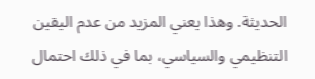الحديثة. وهذا يعني المزيد من عدم اليقين التنظيمي والسياسي، بما في ذلك احتمال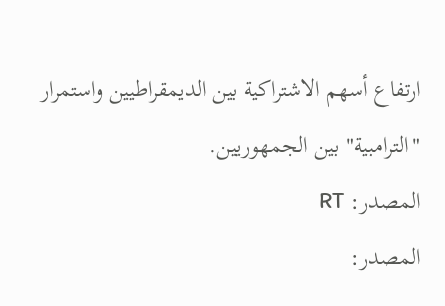ارتفاع أسهم الاشتراكية بين الديمقراطيين واستمرار "الترامبية" بين الجمهوريين.
المصدر: RT
المصدر: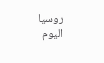روسيا اليوم